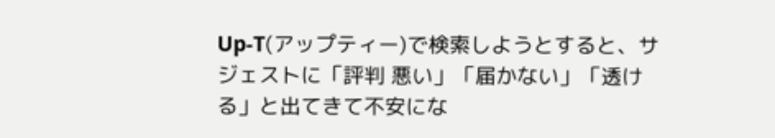Up-T(アップティー)で検索しようとすると、サジェストに「評判 悪い」「届かない」「透ける」と出てきて不安にな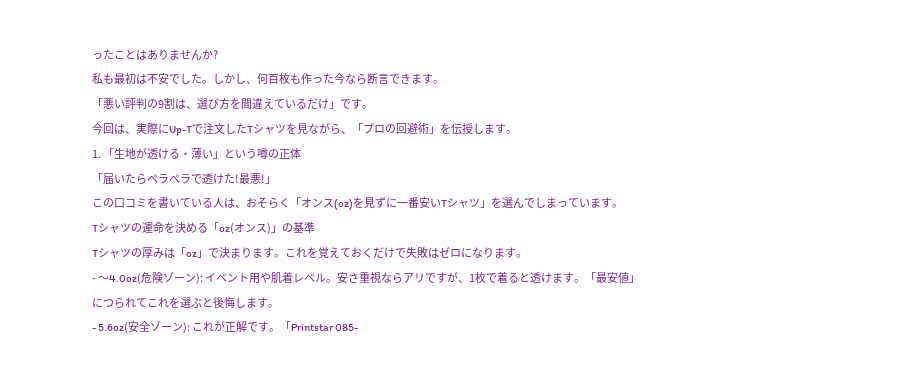ったことはありませんか?
私も最初は不安でした。しかし、何百枚も作った今なら断言できます。
「悪い評判の9割は、選び方を間違えているだけ」です。
今回は、実際にUp-Tで注文したTシャツを見ながら、「プロの回避術」を伝授します。
1. 「生地が透ける・薄い」という噂の正体
「届いたらペラペラで透けた!最悪!」
この口コミを書いている人は、おそらく「オンス(oz)を見ずに一番安いTシャツ」を選んでしまっています。
Tシャツの運命を決める「oz(オンス)」の基準
Tシャツの厚みは「oz」で決まります。これを覚えておくだけで失敗はゼロになります。
- 〜4.0oz(危険ゾーン): イベント用や肌着レベル。安さ重視ならアリですが、1枚で着ると透けます。「最安値」につられてこれを選ぶと後悔します。
- 5.6oz(安全ゾーン): これが正解です。「Printstar 085-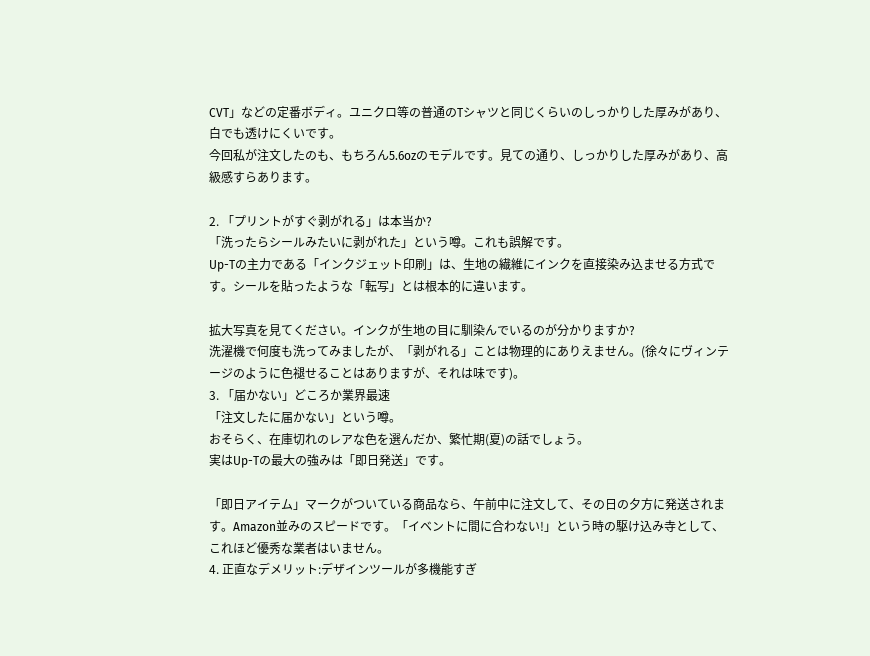CVT」などの定番ボディ。ユニクロ等の普通のTシャツと同じくらいのしっかりした厚みがあり、白でも透けにくいです。
今回私が注文したのも、もちろん5.6ozのモデルです。見ての通り、しっかりした厚みがあり、高級感すらあります。

2. 「プリントがすぐ剥がれる」は本当か?
「洗ったらシールみたいに剥がれた」という噂。これも誤解です。
Up-Tの主力である「インクジェット印刷」は、生地の繊維にインクを直接染み込ませる方式です。シールを貼ったような「転写」とは根本的に違います。

拡大写真を見てください。インクが生地の目に馴染んでいるのが分かりますか?
洗濯機で何度も洗ってみましたが、「剥がれる」ことは物理的にありえません。(徐々にヴィンテージのように色褪せることはありますが、それは味です)。
3. 「届かない」どころか業界最速
「注文したに届かない」という噂。
おそらく、在庫切れのレアな色を選んだか、繁忙期(夏)の話でしょう。
実はUp-Tの最大の強みは「即日発送」です。

「即日アイテム」マークがついている商品なら、午前中に注文して、その日の夕方に発送されます。Amazon並みのスピードです。「イベントに間に合わない!」という時の駆け込み寺として、これほど優秀な業者はいません。
4. 正直なデメリット:デザインツールが多機能すぎ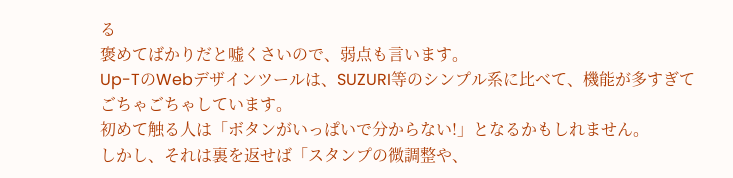る
褒めてばかりだと嘘くさいので、弱点も言います。
Up-TのWebデザインツールは、SUZURI等のシンプル系に比べて、機能が多すぎてごちゃごちゃしています。
初めて触る人は「ボタンがいっぱいで分からない!」となるかもしれません。
しかし、それは裏を返せば「スタンプの微調整や、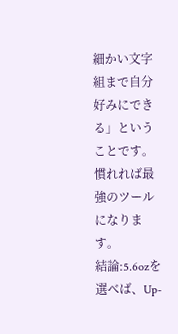細かい文字組まで自分好みにできる」ということです。慣れれば最強のツールになります。
結論:5.6ozを選べば、Up-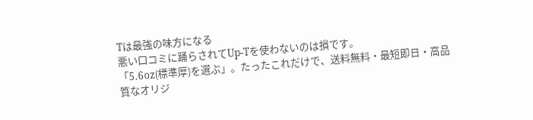Tは最強の味方になる
悪い口コミに踊らされてUp-Tを使わないのは損です。
「5.6oz(標準厚)を選ぶ」。たったこれだけで、送料無料・最短即日・高品質なオリジ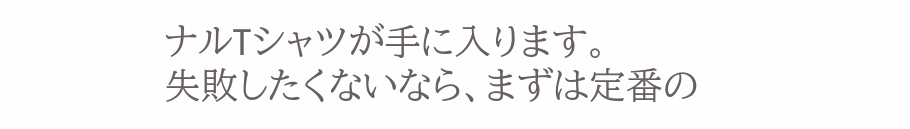ナルTシャツが手に入ります。
失敗したくないなら、まずは定番の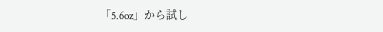「5.6oz」から試し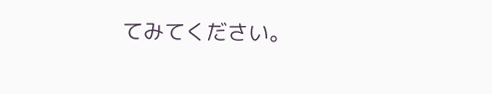てみてください。